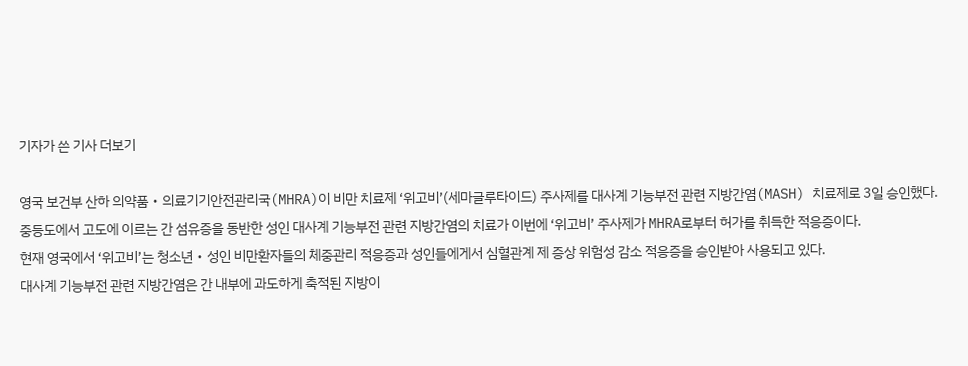기자가 쓴 기사 더보기

영국 보건부 산하 의약품‧의료기기안전관리국(MHRA)이 비만 치료제 ‘위고비’(세마글루타이드) 주사제를 대사계 기능부전 관련 지방간염(MASH) 치료제로 3일 승인했다.
중등도에서 고도에 이르는 간 섬유증을 동반한 성인 대사계 기능부전 관련 지방간염의 치료가 이번에 ‘위고비’ 주사제가 MHRA로부터 허가를 취득한 적응증이다.
현재 영국에서 ‘위고비’는 청소년‧성인 비만환자들의 체중관리 적응증과 성인들에게서 심혈관계 제 증상 위험성 감소 적응증을 승인받아 사용되고 있다.
대사계 기능부전 관련 지방간염은 간 내부에 과도하게 축적된 지방이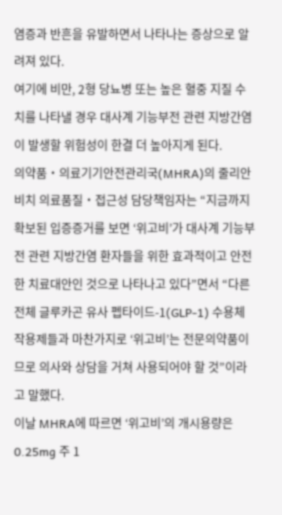염증과 반흔을 유발하면서 나타나는 증상으로 알려져 있다.
여기에 비만, 2형 당뇨병 또는 높은 혈중 지질 수치를 나타낼 경우 대사계 기능부전 관련 지방간염이 발생할 위험성이 한결 더 높아지게 된다.
의약품‧의료기기안전관리국(MHRA)의 줄리안 비치 의료품질‧접근성 담당책임자는 “지금까지 확보된 입증증거를 보면 ‘위고비’가 대사계 기능부전 관련 지방간염 환자들을 위한 효과적이고 안전한 치료대안인 것으로 나타나고 있다”면서 “다른 전체 글루카곤 유사 펩타이드-1(GLP-1) 수용체 작용제들과 마찬가지로 ‘위고비’는 전문의약품이므로 의사와 상담을 거쳐 사용되어야 할 것”이라고 말했다.
이날 MHRA에 따르면 ‘위고비’의 개시용량은 0.25mg 주 1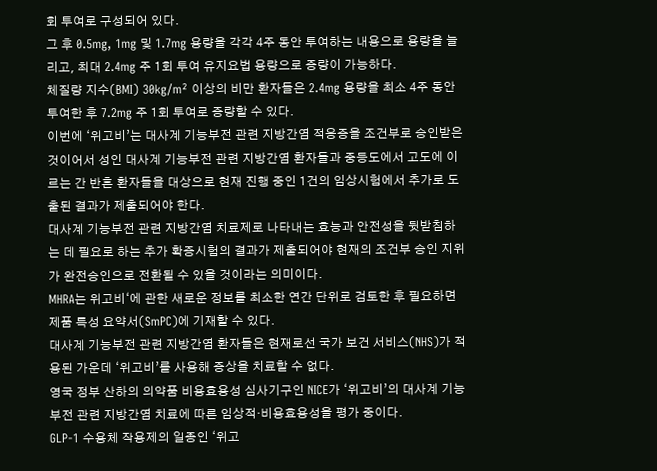회 투여로 구성되어 있다.
그 후 0.5mg, 1mg 및 1.7mg 용량을 각각 4주 동안 투여하는 내용으로 용량을 늘리고, 최대 2.4mg 주 1회 투여 유지요법 용량으로 증량이 가능하다.
체질량 지수(BMI) 30kg/m² 이상의 비만 환자들은 2.4mg 용량을 최소 4주 동안 투여한 후 7.2mg 주 1회 투여로 증량할 수 있다.
이번에 ‘위고비’는 대사계 기능부전 관련 지방간염 적응증을 조건부로 승인받은 것이어서 성인 대사계 기능부전 관련 지방간염 환자들과 중등도에서 고도에 이르는 간 반흔 환자들을 대상으로 현재 진행 중인 1건의 임상시험에서 추가로 도출된 결과가 제출되어야 한다.
대사계 기능부전 관련 지방간염 치료제로 나타내는 효능과 안전성을 뒷받침하는 데 필요로 하는 추가 확증시험의 결과가 제출되어야 현재의 조건부 승인 지위가 완전승인으로 전환될 수 있을 것이라는 의미이다.
MHRA는 위고비‘에 관한 새로운 정보를 최소한 연간 단위로 검토한 후 필요하면 제품 특성 요약서(SmPC)에 기재할 수 있다.
대사계 기능부전 관련 지방간염 환자들은 현재로선 국가 보건 서비스(NHS)가 적용된 가운데 ‘위고비’를 사용해 증상을 치료할 수 없다.
영국 정부 산하의 의약품 비용효용성 심사기구인 NICE가 ‘위고비’의 대사계 기능부전 관련 지방간염 치료에 따른 임상적‧비용효용성을 평가 중이다.
GLP-1 수용체 작용제의 일종인 ‘위고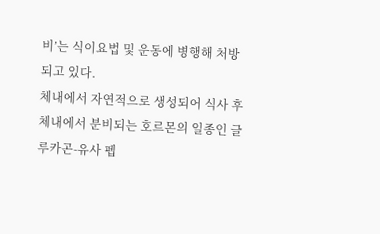비’는 식이요법 및 운동에 병행해 처방되고 있다.
체내에서 자연적으로 생성되어 식사 후 체내에서 분비되는 호르몬의 일종인 글루카곤-유사 펩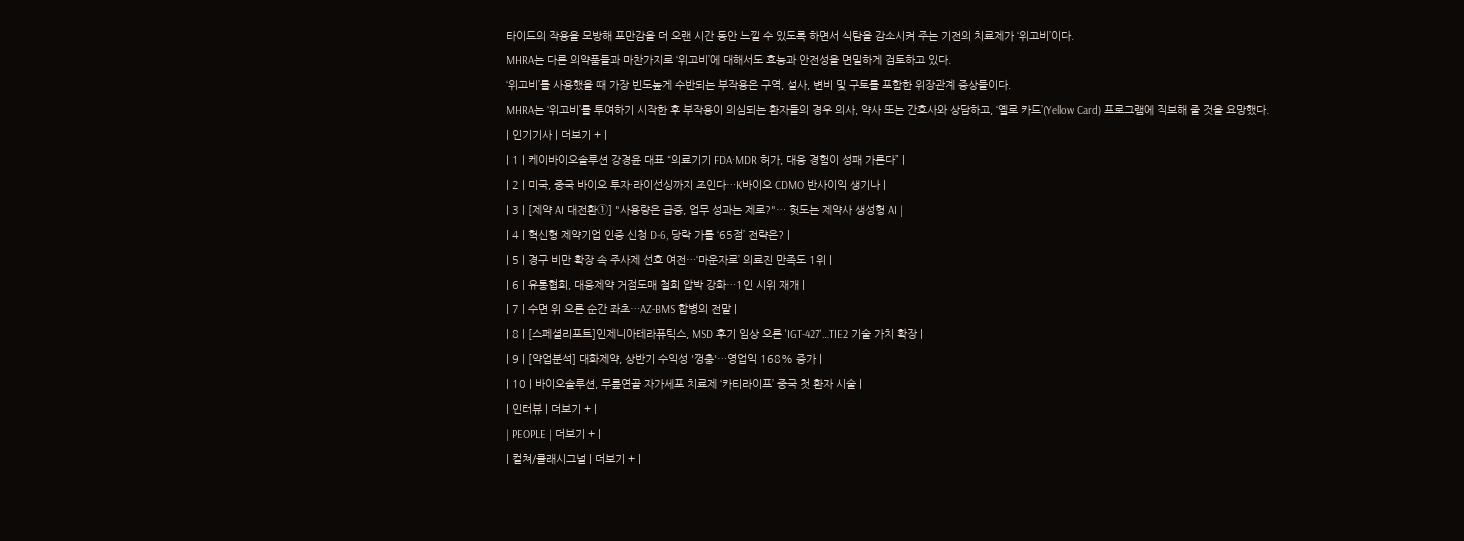타이드의 작용을 모방해 포만감을 더 오랜 시간 동안 느낄 수 있도록 하면서 식탐을 감소시켜 주는 기전의 치료제가 ‘위고비’이다.
MHRA는 다른 의약품들과 마찬가지로 ‘위고비’에 대해서도 효능과 안전성을 면밀하게 검토하고 있다.
‘위고비’를 사용했을 때 가장 빈도높게 수반되는 부작용은 구역, 설사, 변비 및 구토를 포함한 위장관계 증상들이다.
MHRA는 ‘위고비’를 투여하기 시작한 후 부작용이 의심되는 환자들의 경우 의사, 약사 또는 간호사와 상담하고, ‘옐로 카드’(Yellow Card) 프로그램에 직보해 줄 것을 요망했다.
| 인기기사 | 더보기 + |
| 1 | 케이바이오솔루션 강경윤 대표 “의료기기 FDA·MDR 허가, 대응 경험이 성패 가른다” |
| 2 | 미국, 중국 바이오 투자·라이선싱까지 조인다…K바이오 CDMO 반사이익 생기나 |
| 3 | [제약 AI 대전환①] "사용량은 급증, 업무 성과는 제로?"… 헛도는 제약사 생성형 AI |
| 4 | 혁신형 제약기업 인증 신청 D-6, 당락 가를 ‘65점’ 전략은? |
| 5 | 경구 비만 확장 속 주사제 선호 여전…‘마운자로’ 의료진 만족도 1위 |
| 6 | 유통협회, 대웅제약 거점도매 철회 압박 강화…1인 시위 재개 |
| 7 | 수면 위 오른 순간 좌초…AZ-BMS 합병의 전말 |
| 8 | [스페셜리포트]인제니아테라퓨틱스, MSD 후기 임상 오른 'IGT-427'…TIE2 기술 가치 확장 |
| 9 | [약업분석] 대화제약, 상반기 수익성 '껑충'…영업익 168% 증가 |
| 10 | 바이오솔루션, 무릎연골 자가세포 치료제 ‘카티라이프’ 중국 첫 환자 시술 |
| 인터뷰 | 더보기 + |
| PEOPLE | 더보기 + |
| 컬쳐/클래시그널 | 더보기 + |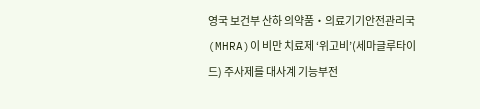영국 보건부 산하 의약품‧의료기기안전관리국(MHRA)이 비만 치료제 ‘위고비’(세마글루타이드) 주사제를 대사계 기능부전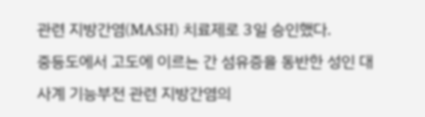관련 지방간염(MASH) 치료제로 3일 승인했다.
중등도에서 고도에 이르는 간 섬유증을 동반한 성인 대사계 기능부전 관련 지방간염의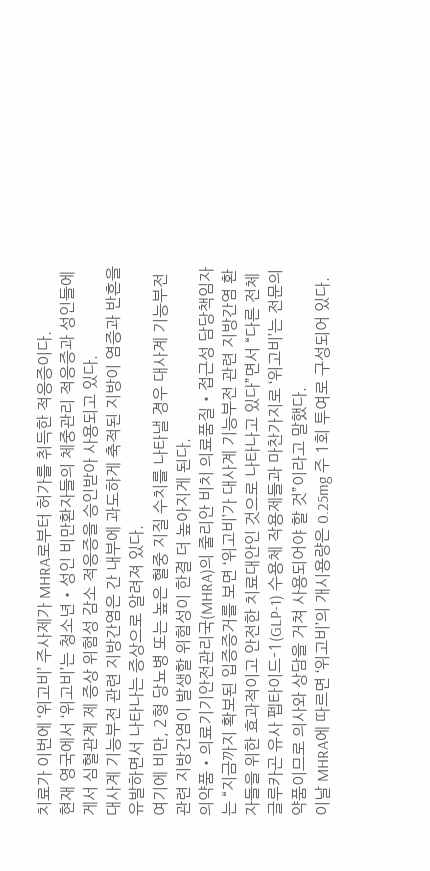치료가 이번에 ‘위고비’ 주사제가 MHRA로부터 허가를 취득한 적응증이다.
현재 영국에서 ‘위고비’는 청소년‧성인 비만환자들의 체중관리 적응증과 성인들에게서 심혈관계 제 증상 위험성 감소 적응증을 승인받아 사용되고 있다.
대사계 기능부전 관련 지방간염은 간 내부에 과도하게 축적된 지방이 염증과 반흔을 유발하면서 나타나는 증상으로 알려져 있다.
여기에 비만, 2형 당뇨병 또는 높은 혈중 지질 수치를 나타낼 경우 대사계 기능부전 관련 지방간염이 발생할 위험성이 한결 더 높아지게 된다.
의약품‧의료기기안전관리국(MHRA)의 줄리안 비치 의료품질‧접근성 담당책임자는 “지금까지 확보된 입증증거를 보면 ‘위고비’가 대사계 기능부전 관련 지방간염 환자들을 위한 효과적이고 안전한 치료대안인 것으로 나타나고 있다”면서 “다른 전체 글루카곤 유사 펩타이드-1(GLP-1) 수용체 작용제들과 마찬가지로 ‘위고비’는 전문의약품이므로 의사와 상담을 거쳐 사용되어야 할 것”이라고 말했다.
이날 MHRA에 따르면 ‘위고비’의 개시용량은 0.25mg 주 1회 투여로 구성되어 있다.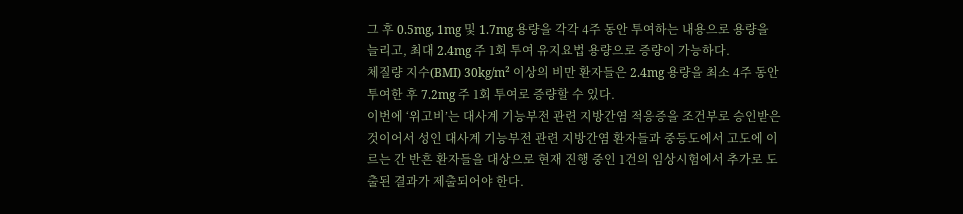그 후 0.5mg, 1mg 및 1.7mg 용량을 각각 4주 동안 투여하는 내용으로 용량을 늘리고, 최대 2.4mg 주 1회 투여 유지요법 용량으로 증량이 가능하다.
체질량 지수(BMI) 30kg/m² 이상의 비만 환자들은 2.4mg 용량을 최소 4주 동안 투여한 후 7.2mg 주 1회 투여로 증량할 수 있다.
이번에 ‘위고비’는 대사계 기능부전 관련 지방간염 적응증을 조건부로 승인받은 것이어서 성인 대사계 기능부전 관련 지방간염 환자들과 중등도에서 고도에 이르는 간 반흔 환자들을 대상으로 현재 진행 중인 1건의 임상시험에서 추가로 도출된 결과가 제출되어야 한다.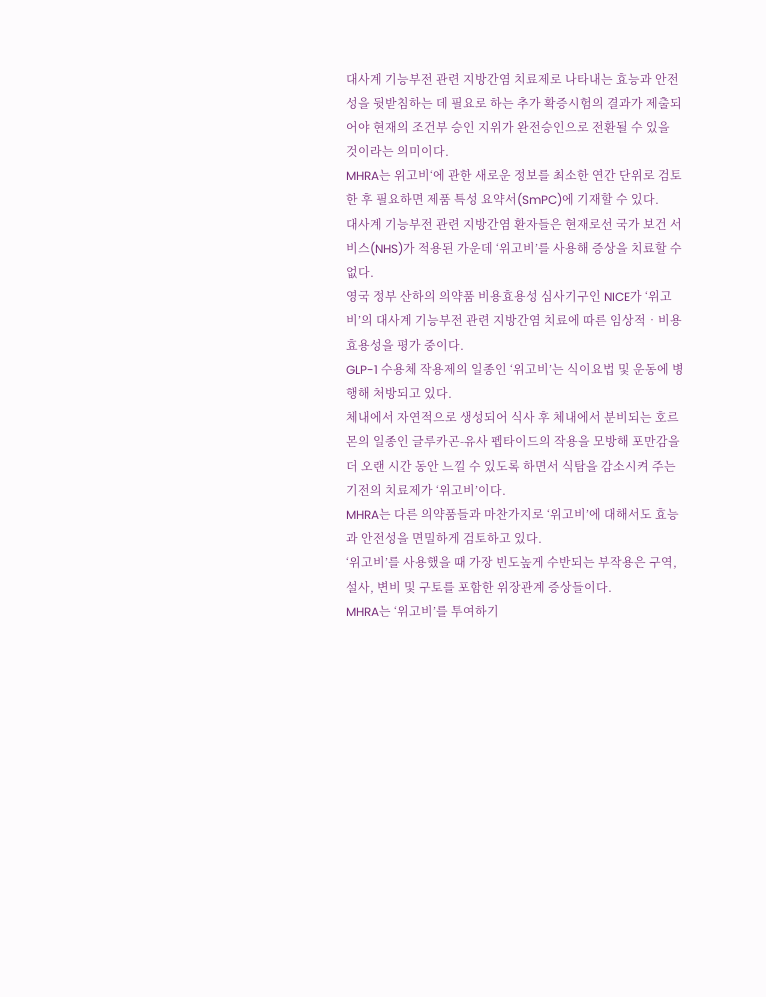대사계 기능부전 관련 지방간염 치료제로 나타내는 효능과 안전성을 뒷받침하는 데 필요로 하는 추가 확증시험의 결과가 제출되어야 현재의 조건부 승인 지위가 완전승인으로 전환될 수 있을 것이라는 의미이다.
MHRA는 위고비‘에 관한 새로운 정보를 최소한 연간 단위로 검토한 후 필요하면 제품 특성 요약서(SmPC)에 기재할 수 있다.
대사계 기능부전 관련 지방간염 환자들은 현재로선 국가 보건 서비스(NHS)가 적용된 가운데 ‘위고비’를 사용해 증상을 치료할 수 없다.
영국 정부 산하의 의약품 비용효용성 심사기구인 NICE가 ‘위고비’의 대사계 기능부전 관련 지방간염 치료에 따른 임상적‧비용효용성을 평가 중이다.
GLP-1 수용체 작용제의 일종인 ‘위고비’는 식이요법 및 운동에 병행해 처방되고 있다.
체내에서 자연적으로 생성되어 식사 후 체내에서 분비되는 호르몬의 일종인 글루카곤-유사 펩타이드의 작용을 모방해 포만감을 더 오랜 시간 동안 느낄 수 있도록 하면서 식탐을 감소시켜 주는 기전의 치료제가 ‘위고비’이다.
MHRA는 다른 의약품들과 마찬가지로 ‘위고비’에 대해서도 효능과 안전성을 면밀하게 검토하고 있다.
‘위고비’를 사용했을 때 가장 빈도높게 수반되는 부작용은 구역, 설사, 변비 및 구토를 포함한 위장관계 증상들이다.
MHRA는 ‘위고비’를 투여하기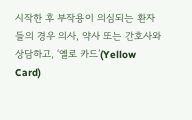시작한 후 부작용이 의심되는 환자들의 경우 의사, 약사 또는 간호사와 상담하고, ‘옐로 카드’(Yellow Card)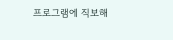프로그램에 직보해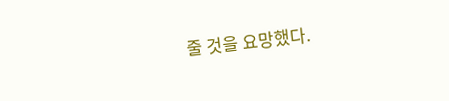줄 것을 요망했다.